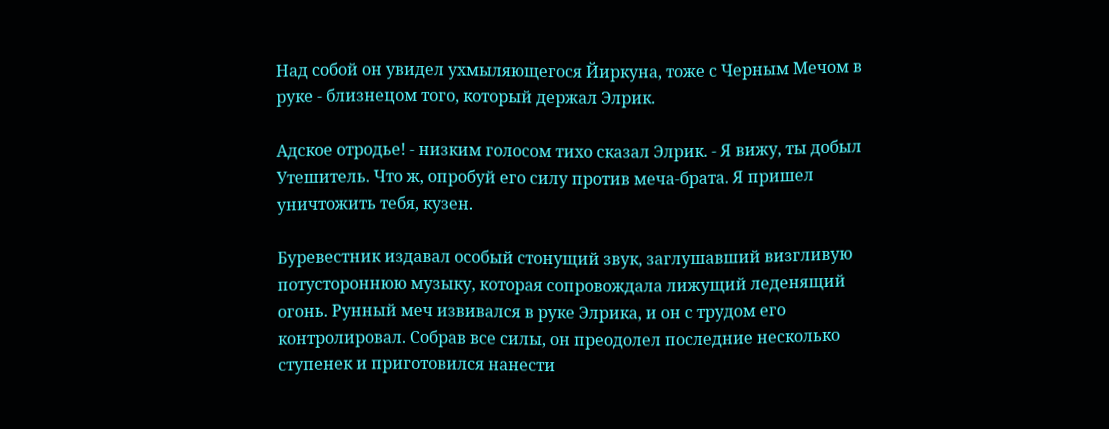Над собой он увидел ухмыляющегося Йиркуна, тоже с Черным Мечом в руке - близнецом того, который держал Элрик.

Адское отродье! - низким голосом тихо сказал Элрик. - Я вижу, ты добыл Утешитель. Что ж, опробуй его силу против меча-брата. Я пришел уничтожить тебя, кузен.

Буревестник издавал особый стонущий звук, заглушавший визгливую потустороннюю музыку, которая сопровождала лижущий леденящий огонь. Рунный меч извивался в руке Элрика, и он с трудом его контролировал. Собрав все силы, он преодолел последние несколько ступенек и приготовился нанести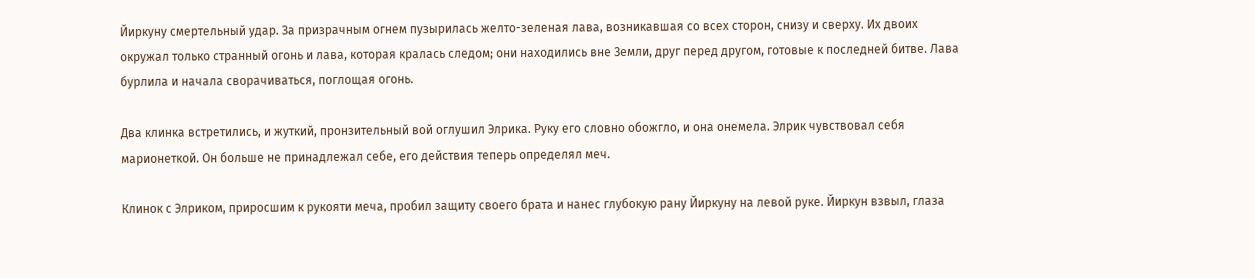Йиркуну смертельный удар. За призрачным огнем пузырилась желто-зеленая лава, возникавшая со всех сторон, снизу и сверху. Их двоих окружал только странный огонь и лава, которая кралась следом; они находились вне Земли, друг перед другом, готовые к последней битве. Лава бурлила и начала сворачиваться, поглощая огонь.

Два клинка встретились, и жуткий, пронзительный вой оглушил Элрика. Руку его словно обожгло, и она онемела. Элрик чувствовал себя марионеткой. Он больше не принадлежал себе, его действия теперь определял меч.

Клинок с Элриком, приросшим к рукояти меча, пробил защиту своего брата и нанес глубокую рану Йиркуну на левой руке. Йиркун взвыл, глаза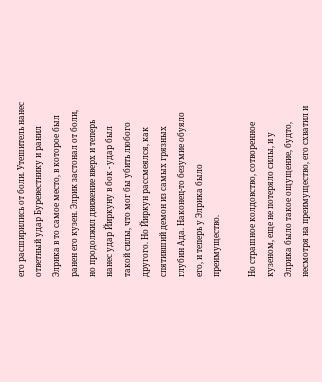его расширились от боли. Утешитель нанес ответный удар Буревестнику и ранил Элрика в то самое место, в которое был ранен его кузен. Элрик застонал от боли, но продолжил движение вверх и теперь нанес удар Йиркуну в бок - удар был такой силы, что мог бы убить любого другого. Но Йиркун рассмеялся, как спятивший демон из самых грязных глубин Ада. Наконец-то безумие обуяло его, и теперь у Элрика было преимущество.

Но страшное колдовство, сотворенное кузеном, еще не потеряло силы, и у Элрика было такое ощущение, будто, несмотря на преимущество, его схватил и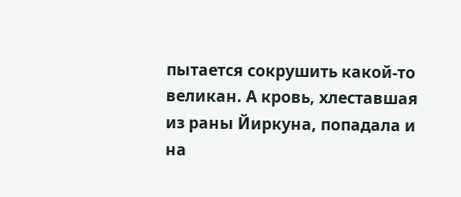пытается сокрушить какой-то великан. А кровь, хлеставшая из раны Йиркуна, попадала и на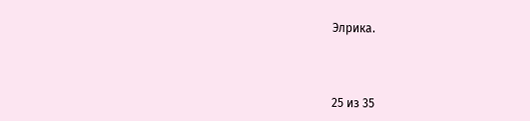Элрика.



25 из 35